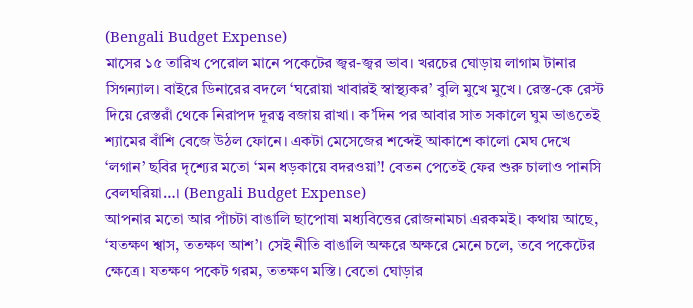(Bengali Budget Expense)
মাসের ১৫ তারিখ পেরোল মানে পকেটের জ্বর-জ্বর ভাব। খরচের ঘোড়ায় লাগাম টানার সিগন্যাল। বাইরে ডিনারের বদলে ‘ঘরোয়া খাবারই স্বাস্থ্যকর’ বুলি মুখে মুখে। রেস্ত-কে রেস্ট দিয়ে রেস্তরাঁ থেকে নিরাপদ দূরত্ব বজায় রাখা। ক’দিন পর আবার সাত সকালে ঘুম ভাঙতেই শ্যামের বাঁশি বেজে উঠল ফোনে। একটা মেসেজের শব্দেই আকাশে কালো মেঘ দেখে ‘লগান’ ছবির দৃশ্যের মতো ‘মন ধড়কায়ে বদরওয়া’! বেতন পেতেই ফের শুরু চালাও পানসি বেলঘরিয়া…। (Bengali Budget Expense)
আপনার মতো আর পাঁচটা বাঙালি ছাপোষা মধ্যবিত্তের রোজনামচা এরকমই। কথায় আছে, ‘যতক্ষণ শ্বাস, ততক্ষণ আশ’। সেই নীতি বাঙালি অক্ষরে অক্ষরে মেনে চলে, তবে পকেটের ক্ষেত্রে। যতক্ষণ পকেট গরম, ততক্ষণ মস্তি। বেতো ঘোড়ার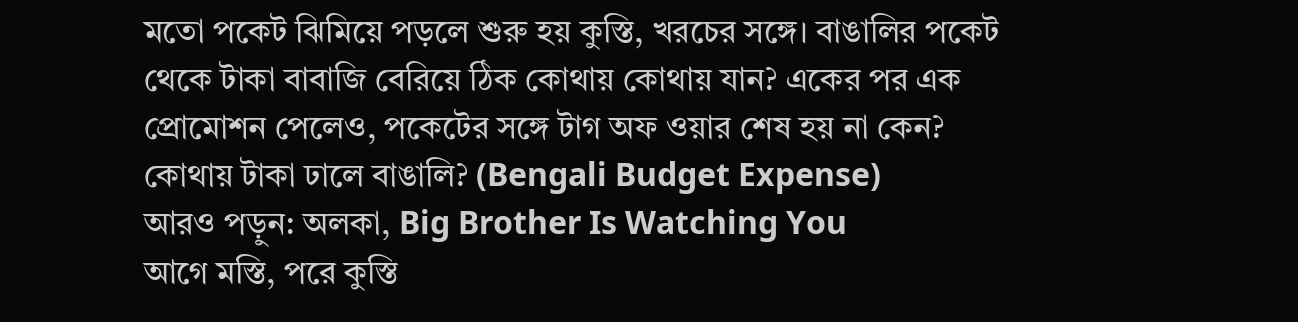মতো পকেট ঝিমিয়ে পড়লে শুরু হয় কুস্তি, খরচের সঙ্গে। বাঙালির পকেট থেকে টাকা বাবাজি বেরিয়ে ঠিক কোথায় কোথায় যান? একের পর এক প্রোমোশন পেলেও, পকেটের সঙ্গে টাগ অফ ওয়ার শেষ হয় না কেন? কোথায় টাকা ঢালে বাঙালি? (Bengali Budget Expense)
আরও পড়ুন: অলকা, Big Brother Is Watching You
আগে মস্তি, পরে কুস্তি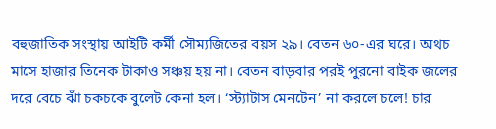বহুজাতিক সংস্থায় আইটি কর্মী সৌম্যজিতের বয়স ২৯। বেতন ৬০-এর ঘরে। অথচ মাসে হাজার তিনেক টাকাও সঞ্চয় হয় না। বেতন বাড়বার পরই পুরনো বাইক জলের দরে বেচে ঝাঁ চকচকে বুলেট কেনা হল। ‘স্ট্যাটাস মেনটেন’ না করলে চলে! চার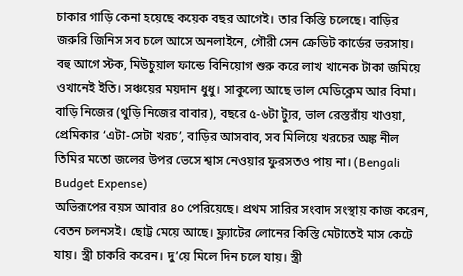চাকার গাড়ি কেনা হয়েছে কয়েক বছর আগেই। তার কিস্তি চলেছে। বাড়ির জরুরি জিনিস সব চলে আসে অনলাইনে, গৌরী সেন ক্রেডিট কার্ডের ভরসায়। বহু আগে স্টক, মিউচুয়াল ফান্ডে বিনিয়োগ শুরু করে লাখ খানেক টাকা জমিয়ে ওখানেই ইতি। সঞ্চয়ের ময়দান ধুধু। সাকুল্যে আছে ভাল মেডিক্লেম আর বিমা। বাড়ি নিজের (থুড়ি নিজের বাবার), বছরে ৫-৬টা ট্যুর, ভাল রেস্তরাঁয় খাওয়া, প্রেমিকার ‘এটা-সেটা খরচ’, বাড়ির আসবাব, সব মিলিয়ে খরচের অঙ্ক নীল তিমির মতো জলের উপর ভেসে শ্বাস নেওয়ার ফুরসতও পায় না। (Bengali Budget Expense)
অভিরূপের বয়স আবার ৪০ পেরিয়েছে। প্রথম সারির সংবাদ সংস্থায় কাজ করেন, বেতন চলনসই। ছোট্ট মেয়ে আছে। ফ্ল্যাটের লোনের কিস্তি মেটাতেই মাস কেটে যায়। স্ত্রী চাকরি করেন। দু’য়ে মিলে দিন চলে যায়। স্ত্রী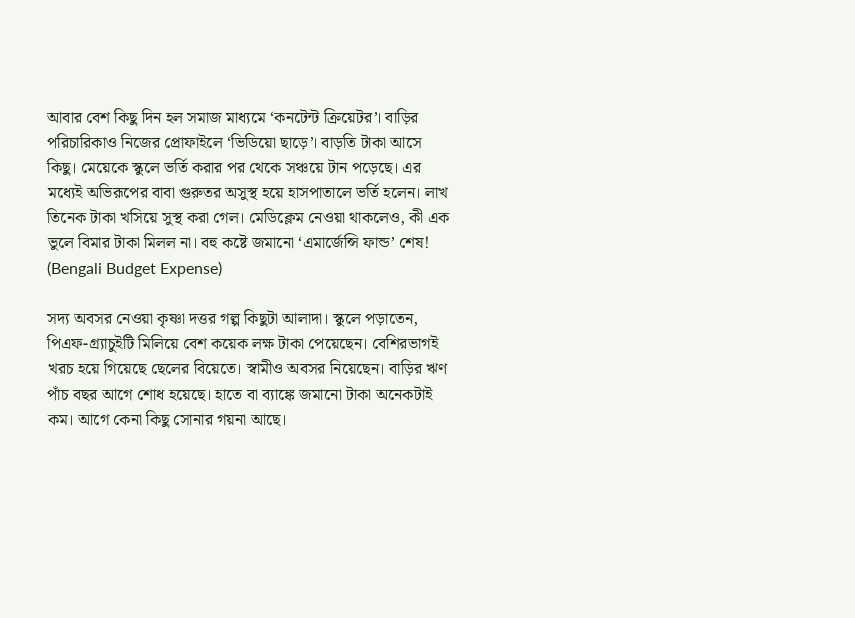আবার বেশ কিছু দিন হল সমাজ মাধ্যমে ‘কনটেন্ট ক্রিয়েটর’। বাড়ির পরিচারিকাও নিজের প্রোফাইলে ‘ভিডিয়ো ছাড়ে’। বাড়তি টাকা আসে কিছু। মেয়েকে স্কুলে ভর্তি করার পর থেকে সঞ্চয়ে টান পড়েছে। এর মধ্যেই অভিরূপের বাবা গুরুতর অসুস্থ হয়ে হাসপাতালে ভর্তি হলেন। লাখ তিনেক টাকা খসিয়ে সুস্থ করা গেল। মেডিক্লেম নেওয়া থাকলেও, কী এক ভুলে বিমার টাকা মিলল না। বহু কষ্টে জমানো ‘এমার্জেন্সি ফান্ড’ শেষ! (Bengali Budget Expense)

সদ্য অবসর নেওয়া কৃষ্ণা দত্তর গল্প কিছুটা আলাদা। স্কুলে পড়াতেন, পিএফ-গ্র্যাচুইটি মিলিয়ে বেশ কয়েক লক্ষ টাকা পেয়েছেন। বেশিরভাগই খরচ হয়ে গিয়েছে ছেলের বিয়েতে। স্বামীও অবসর নিয়েছেন। বাড়ির ঋণ পাঁচ বছর আগে শোধ হয়েছে। হাতে বা ব্যাঙ্কে জমানো টাকা অনেকটাই কম। আগে কেনা কিছু সোনার গয়না আছে।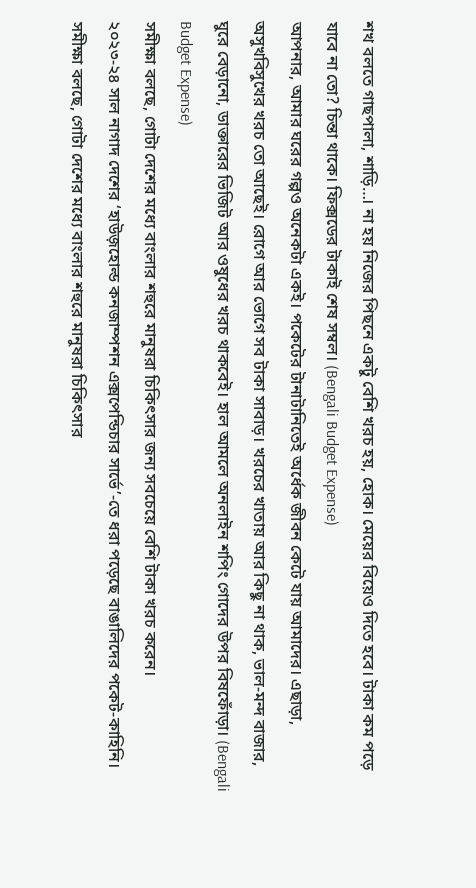শখ বলতে গাছপালা, শাড়ি…। না হয় নিজের পিছনে একটু বেশি খরচ হয়, হোক। মেয়ের বিয়েও দিতে হবে। টাকা কম পড়ে যাবে না তো? চিন্তা থাকে। ফিক্সডের টাকাই শেষ সম্বল। (Bengali Budget Expense)
আপনার, আমার ঘরের গল্পও অনেকটা একই। পকেটের টানাটানিতেই অর্ধেক জীবন কেটে যায় আমাদের। এছাড়া, অসুখবিসুখের খরচ তো আছেই। রোগে আর ভোগে সব টাকা সাবাড়। খরচের খাতায় আর কিছু না থাক, ভাল-মন্দ বাজার, ঘুরে বেড়ানো, ডাক্তারের ভিজিট আর ওষুধের খরচ থাকবেই। হাল আমলে অনলাইন শপিং গোদের উপর বিষফোঁড়া। (Bengali Budget Expense)
সমীক্ষা বলছে, গোটা দেশের মধ্যে বাংলার শহুরে মানুষরা চিকিৎসার জন্য সবচেয়ে বেশি টাকা খরচ করেন।
২০২৩-২৪ সাল নাগাদ দেশের ‘হাউজ়হোল্ড কনজাম্পশন এক্সপেন্ডিচার সার্ভে’-তে ধরা পড়েছে বাঙালিদের পকেট-কাহিনি। সমীক্ষা বলছে, গোটা দেশের মধ্যে বাংলার শহুরে মানুষরা চিকিৎসার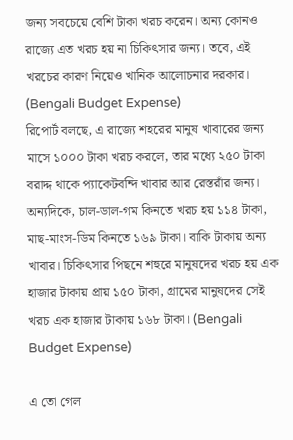জন্য সবচেয়ে বেশি টাকা খরচ করেন। অন্য কোনও রাজ্যে এত খরচ হয় না চিকিৎসার জন্য। তবে, এই খরচের কারণ নিয়েও খানিক আলোচনার দরকার। (Bengali Budget Expense)
রিপোর্ট বলছে, এ রাজ্যে শহরের মানুষ খাবারের জন্য মাসে ১০০০ টাকা খরচ করলে, তার মধ্যে ২৫০ টাকা বরাদ্দ থাকে প্যাকেটবন্দি খাবার আর রেস্তরাঁর জন্য। অন্যদিকে, চাল-ডাল-গম কিনতে খরচ হয় ১১৪ টাকা, মাছ-মাংস-ডিম কিনতে ১৬৯ টাকা। বাকি টাকায় অন্য খাবার। চিকিৎসার পিছনে শহুরে মানুষদের খরচ হয় এক হাজার টাকায় প্রায় ১৫০ টাকা, গ্রামের মানুষদের সেই খরচ এক হাজার টাকায় ১৬৮ টাকা। (Bengali Budget Expense)

এ তো গেল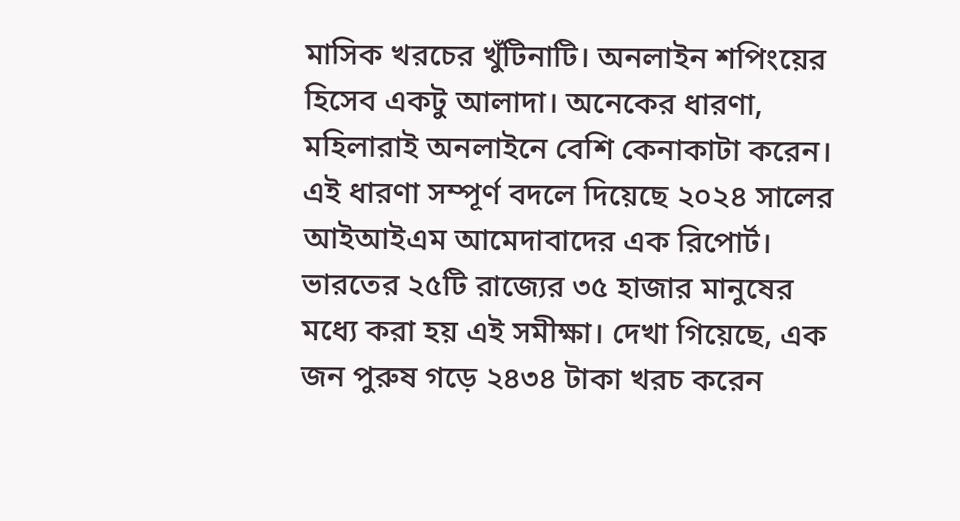মাসিক খরচের খুঁটিনাটি। অনলাইন শপিংয়ের হিসেব একটু আলাদা। অনেকের ধারণা, মহিলারাই অনলাইনে বেশি কেনাকাটা করেন। এই ধারণা সম্পূর্ণ বদলে দিয়েছে ২০২৪ সালের আইআইএম আমেদাবাদের এক রিপোর্ট। ভারতের ২৫টি রাজ্যের ৩৫ হাজার মানুষের মধ্যে করা হয় এই সমীক্ষা। দেখা গিয়েছে, এক জন পুরুষ গড়ে ২৪৩৪ টাকা খরচ করেন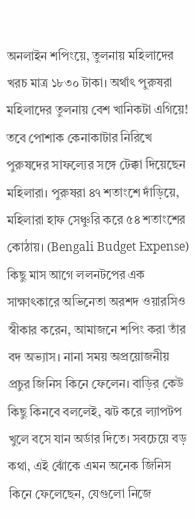অনলাইন শপিংয়ে, তুলনায় মহিলাদের খরচ মাত্র ১৮৩০ টাকা। অর্থাৎ পুরুষরা মহিলাদের তুলনায় বেশ খানিকটা এগিয়ে! তবে পোশাক কেনাকাটার নিরিখে পুরুষদের সাফল্যের সঙ্গে টেক্কা দিয়েছেন মহিলারা। পুরুষরা ৪৭ শতাংশে দাঁড়িয়ে, মহিলারা হাফ সেঞ্চুরি করে ৫৪ শতাংশের কোঠায়। (Bengali Budget Expense)
কিছু মাস আগে ললনটপের এক সাক্ষাৎকারে অভিনেতা অরশদ ওয়ারসিও স্বীকার করেন, আমাজনে শপিং করা তাঁর বদ অভ্যাস। নানা সময় অপ্রয়োজনীয় প্রচুর জিনিস কিনে ফেলেন। বাড়ির কেউ কিছু কিনবে বললেই, ঝট করে ল্যাপটপ খুলে বসে যান অর্ডার দিতে। সবচেয়ে বড় কথা, এই ঝোঁকে এমন অনেক জিনিস কিনে ফেলেছেন, যেগুলো নিজে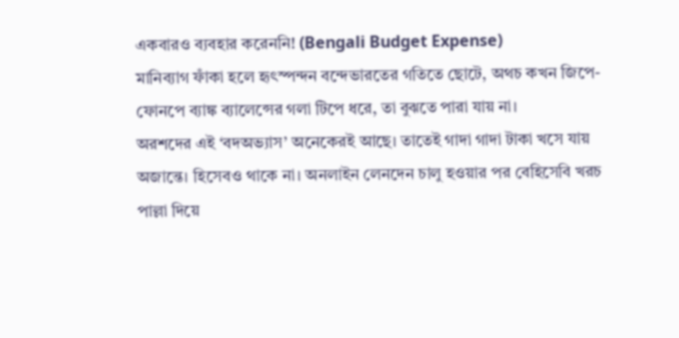একবারও ব্যবহার করেননি! (Bengali Budget Expense)
মানিব্যাগ ফাঁকা হলে হৃৎস্পন্দন বন্দেভারতের গতিতে ছোটে, অথচ কখন জিপে-ফোনপে ব্যাঙ্ক ব্যালেন্সের গলা টিপে ধরে, তা বুঝতে পারা যায় না।
অরশদের এই ‘বদঅভ্যাস’ অনেকেরই আছে। তাতেই গাদা গাদা টাকা খসে যায় অজান্তে। হিসেবও থাকে না। অনলাইন লেনদেন চালু হওয়ার পর বেহিসেবি খরচ পাল্লা দিয়ে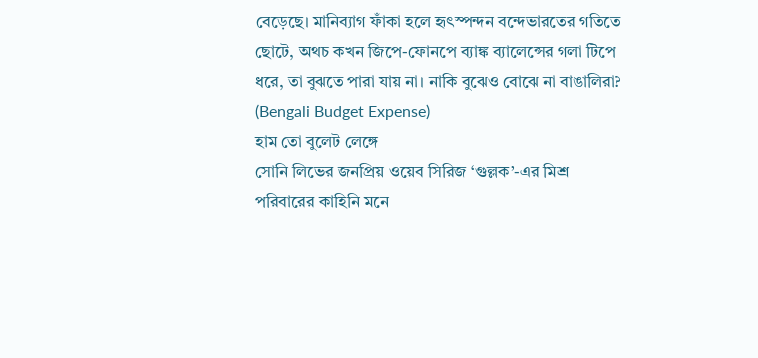বেড়েছে। মানিব্যাগ ফাঁকা হলে হৃৎস্পন্দন বন্দেভারতের গতিতে ছোটে, অথচ কখন জিপে-ফোনপে ব্যাঙ্ক ব্যালেন্সের গলা টিপে ধরে, তা বুঝতে পারা যায় না। নাকি বুঝেও বোঝে না বাঙালিরা? (Bengali Budget Expense)
হাম তো বুলেট লেঙ্গে
সোনি লিভের জনপ্রিয় ওয়েব সিরিজ ‘গুল্লক’-এর মিশ্র পরিবারের কাহিনি মনে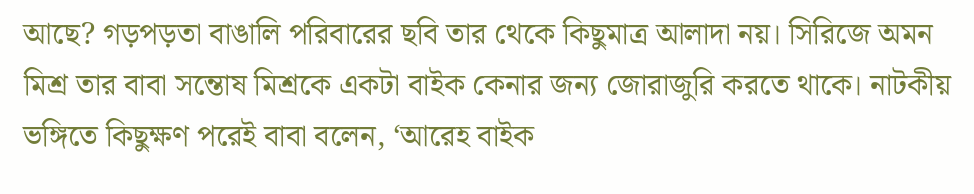আছে? গড়পড়তা বাঙালি পরিবারের ছবি তার থেকে কিছুমাত্র আলাদা নয়। সিরিজে অমন মিশ্র তার বাবা সন্তোষ মিশ্রকে একটা বাইক কেনার জন্য জোরাজুরি করতে থাকে। নাটকীয় ভঙ্গিতে কিছুক্ষণ পরেই বাবা বলেন, ‘আরেহ বাইক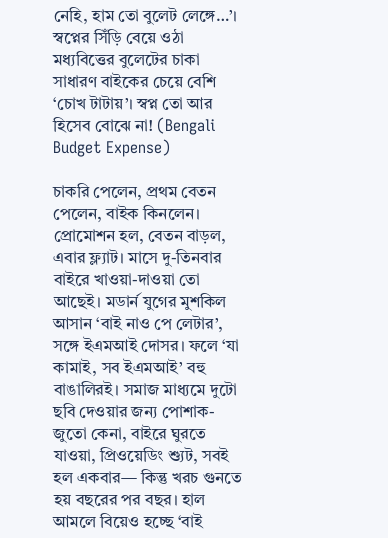নেহি, হাম তো বুলেট লেঙ্গে…’। স্বপ্নের সিঁড়ি বেয়ে ওঠা মধ্যবিত্তের বুলেটের চাকা সাধারণ বাইকের চেয়ে বেশি ‘চোখ টাটায়’। স্বপ্ন তো আর হিসেব বোঝে না! (Bengali Budget Expense)

চাকরি পেলেন, প্রথম বেতন পেলেন, বাইক কিনলেন। প্রোমোশন হল, বেতন বাড়ল, এবার ফ্ল্যাট। মাসে দু-তিনবার বাইরে খাওয়া-দাওয়া তো আছেই। মডার্ন যুগের মুশকিল আসান ‘বাই নাও পে লেটার’, সঙ্গে ইএমআই দোসর। ফলে ‘যা কামাই, সব ইএমআই’ বহু বাঙালিরই। সমাজ মাধ্যমে দুটো ছবি দেওয়ার জন্য পোশাক-জুতো কেনা, বাইরে ঘুরতে যাওয়া, প্রিওয়েডিং শ্যুট, সবই হল একবার— কিন্তু খরচ গুনতে হয় বছরের পর বছর। হাল আমলে বিয়েও হচ্ছে ‘বাই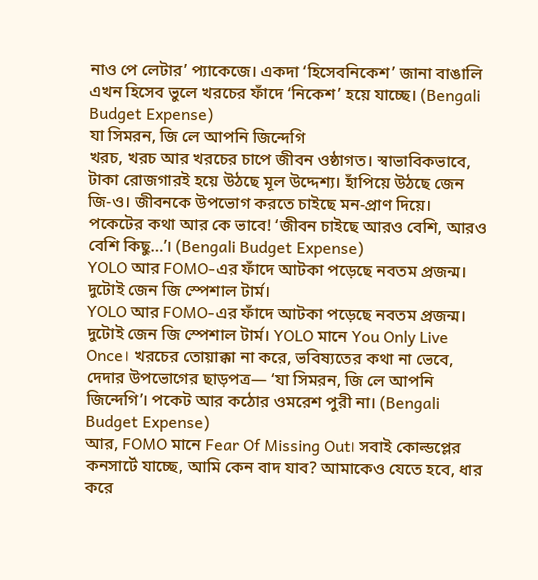নাও পে লেটার’ প্যাকেজে। একদা ‘হিসেবনিকেশ’ জানা বাঙালি এখন হিসেব ভুলে খরচের ফাঁদে ‘নিকেশ’ হয়ে যাচ্ছে। (Bengali Budget Expense)
যা সিমরন, জি লে আপনি জিন্দেগি
খরচ, খরচ আর খরচের চাপে জীবন ওষ্ঠাগত। স্বাভাবিকভাবে, টাকা রোজগারই হয়ে উঠছে মূল উদ্দেশ্য। হাঁপিয়ে উঠছে জেন জি-ও। জীবনকে উপভোগ করতে চাইছে মন-প্রাণ দিয়ে। পকেটের কথা আর কে ভাবে! ‘জীবন চাইছে আরও বেশি, আরও বেশি কিছু…’। (Bengali Budget Expense)
YOLO আর FOMO-এর ফাঁদে আটকা পড়েছে নবতম প্রজন্ম। দুটোই জেন জি স্পেশাল টার্ম।
YOLO আর FOMO-এর ফাঁদে আটকা পড়েছে নবতম প্রজন্ম। দুটোই জেন জি স্পেশাল টার্ম। YOLO মানে You Only Live Once। খরচের তোয়াক্কা না করে, ভবিষ্যতের কথা না ভেবে, দেদার উপভোগের ছাড়পত্র— ‘যা সিমরন, জি লে আপনি জিন্দেগি’। পকেট আর কঠোর ওমরেশ পুরী না। (Bengali Budget Expense)
আর, FOMO মানে Fear Of Missing Out। সবাই কোল্ডপ্লের কনসার্টে যাচ্ছে, আমি কেন বাদ যাব? আমাকেও যেতে হবে, ধার করে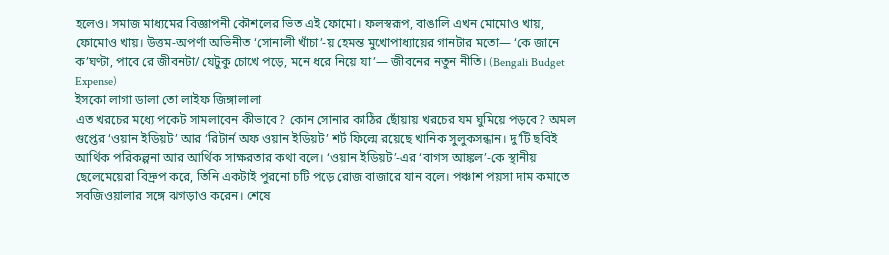হলেও। সমাজ মাধ্যমের বিজ্ঞাপনী কৌশলের ভিত এই ফোমো। ফলস্বরূপ, বাঙালি এখন মোমোও খায়, ফোমোও খায়। উত্তম-অপর্ণা অভিনীত ‘সোনালী খাঁচা’-য় হেমন্ত মুখোপাধ্যায়ের গানটার মতো— ‘কে জানে ক’ঘণ্টা, পাবে রে জীবনটা/ যেটুকু চোখে পড়ে, মনে ধরে নিয়ে যা’— জীবনের নতুন নীতি। (Bengali Budget Expense)
ইসকো লাগা ডালা তো লাইফ জিঙ্গালালা
এত খরচের মধ্যে পকেট সামলাবেন কীভাবে? কোন সোনার কাঠির ছোঁয়ায় খরচের যম ঘুমিয়ে পড়বে? অমল গুপ্তের ‘ওয়ান ইডিয়ট’ আর ‘রিটার্ন অফ ওয়ান ইডিয়ট’ শর্ট ফিল্মে রয়েছে খানিক সুলুকসন্ধান। দু’টি ছবিই আর্থিক পরিকল্পনা আর আর্থিক সাক্ষরতার কথা বলে। ‘ওয়ান ইডিয়ট’-এর ‘বাগস আঙ্কল’-কে স্থানীয় ছেলেমেয়েরা বিদ্রুপ করে, তিনি একটাই পুরনো চটি পড়ে রোজ বাজারে যান বলে। পঞ্চাশ পয়সা দাম কমাতে সবজিওয়ালার সঙ্গে ঝগড়াও করেন। শেষে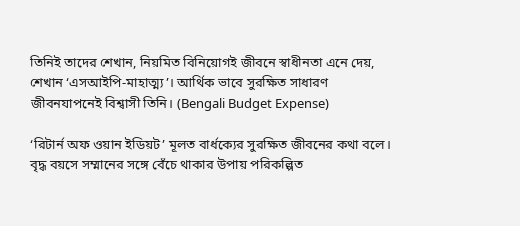তিনিই তাদের শেখান, নিয়মিত বিনিয়োগই জীবনে স্বাধীনতা এনে দেয়, শেখান ‘এসআইপি-মাহাত্ম্য’। আর্থিক ভাবে সুরক্ষিত সাধারণ জীবনযাপনেই বিশ্বাসী তিনি। (Bengali Budget Expense)

‘রিটার্ন অফ ওয়ান ইডিয়ট’ মূলত বার্ধক্যের সুরক্ষিত জীবনের কথা বলে। বৃদ্ধ বয়সে সম্মানের সঙ্গে বেঁচে থাকার উপায় পরিকল্পিত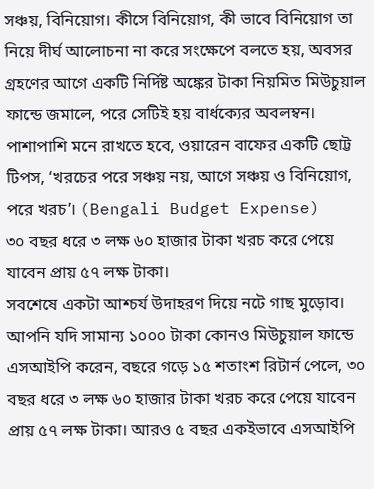সঞ্চয়, বিনিয়োগ। কীসে বিনিয়োগ, কী ভাবে বিনিয়োগ তা নিয়ে দীর্ঘ আলোচনা না করে সংক্ষেপে বলতে হয়, অবসর গ্রহণের আগে একটি নির্দিষ্ট অঙ্কের টাকা নিয়মিত মিউচুয়াল ফান্ডে জমালে, পরে সেটিই হয় বার্ধক্যের অবলম্বন। পাশাপাশি মনে রাখতে হবে, ওয়ারেন বাফের একটি ছোট্ট টিপস, ‘খরচের পরে সঞ্চয় নয়, আগে সঞ্চয় ও বিনিয়োগ, পরে খরচ’। (Bengali Budget Expense)
৩০ বছর ধরে ৩ লক্ষ ৬০ হাজার টাকা খরচ করে পেয়ে যাবেন প্রায় ৫৭ লক্ষ টাকা।
সবশেষে একটা আশ্চর্য উদাহরণ দিয়ে নটে গাছ মুড়োব। আপনি যদি সামান্য ১০০০ টাকা কোনও মিউচুয়াল ফান্ডে এসআইপি করেন, বছরে গড়ে ১৫ শতাংশ রিটার্ন পেলে, ৩০ বছর ধরে ৩ লক্ষ ৬০ হাজার টাকা খরচ করে পেয়ে যাবেন প্রায় ৫৭ লক্ষ টাকা। আরও ৫ বছর একইভাবে এসআইপি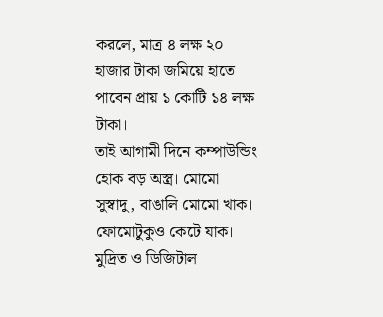করলে, মাত্র ৪ লক্ষ ২০ হাজার টাকা জমিয়ে হাতে পাবেন প্রায় ১ কোটি ১৪ লক্ষ টাকা।
তাই আগামী দিনে কম্পাউন্ডিং হোক বড় অস্ত্র। মোমো সুস্বাদু, বাঙালি মোমো খাক। ফোমোটুকুও কেটে যাক।
মুদ্রিত ও ডিজিটাল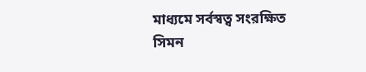মাধ্যমে সর্বস্বত্ব সংরক্ষিত
সিমন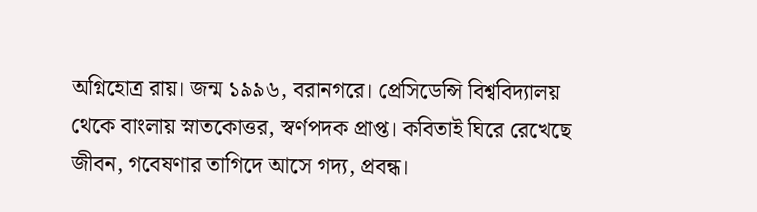অগ্নিহোত্র রায়। জন্ম ১৯৯৬, বরানগরে। প্রেসিডেন্সি বিশ্ববিদ্যালয় থেকে বাংলায় স্নাতকোত্তর, স্বর্ণপদক প্রাপ্ত। কবিতাই ঘিরে রেখেছে জীবন, গবেষণার তাগিদে আসে গদ্য, প্রবন্ধ।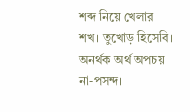শব্দ নিয়ে খেলার শখ। তুখোড় হিসেবি। অনর্থক অর্থ অপচয় না-পসন্দ।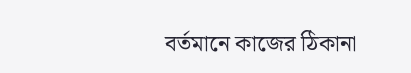বর্তমানে কাজের ঠিকানা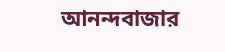আনন্দবাজার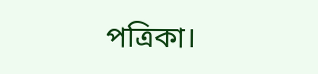পত্রিকা।